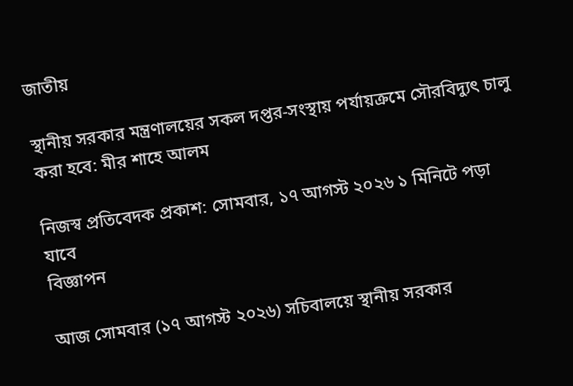জাতীয়

স্থানীয় সরকার মন্ত্রণালয়ের সকল দপ্তর-সংস্থায় পর্যায়ক্রমে সৌরবিদ্যুৎ চালু করা হবে: মীর শাহে আলম

নিজস্ব প্রতিবেদক প্রকাশ: সোমবার, ১৭ আগস্ট ২০২৬ ১ মিনিটে পড়া যাবে
বিজ্ঞাপন

আজ সোমবার (১৭ আগস্ট ২০২৬) সচিবালয়ে স্থানীয় সরকার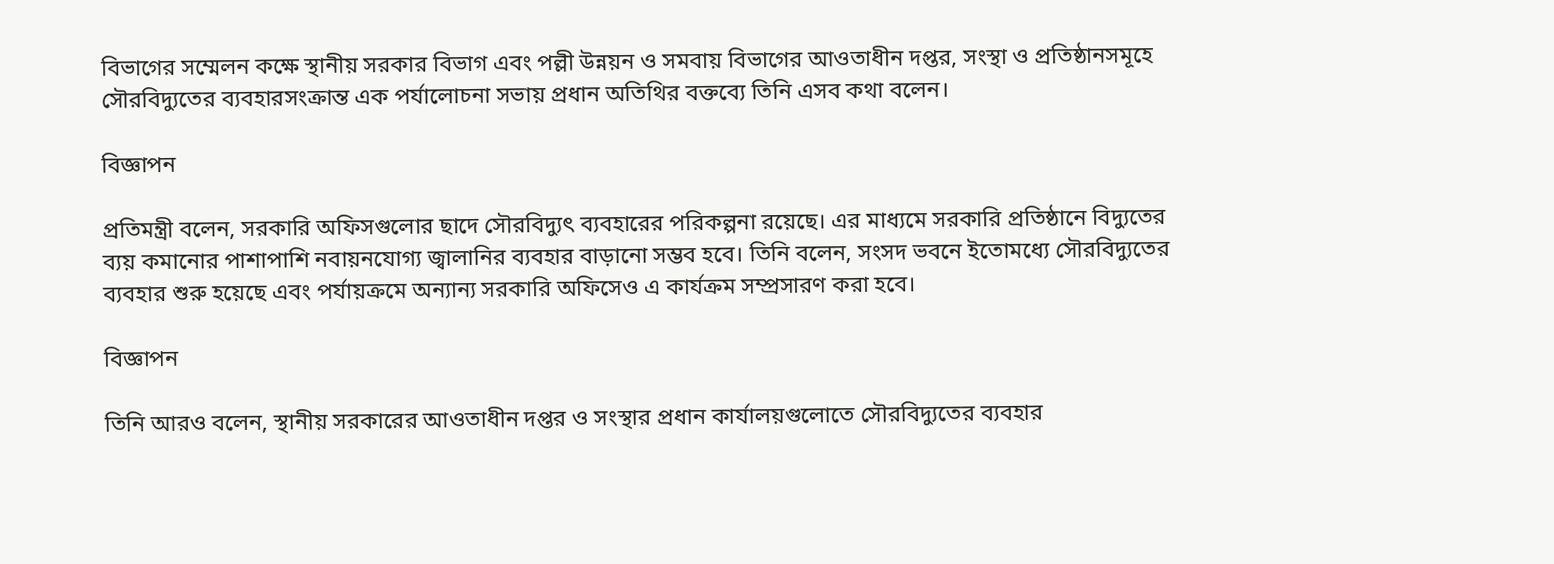বিভাগের সম্মেলন কক্ষে স্থানীয় সরকার বিভাগ এবং পল্লী উন্নয়ন ও সমবায় বিভাগের আওতাধীন দপ্তর, সংস্থা ও প্রতিষ্ঠানসমূহে সৌরবিদ্যুতের ব্যবহারসংক্রান্ত এক পর্যালোচনা সভায় প্রধান অতিথির বক্তব্যে তিনি এসব কথা বলেন।

বিজ্ঞাপন

প্রতিমন্ত্রী বলেন, সরকারি অফিসগুলোর ছাদে সৌরবিদ্যুৎ ব্যবহারের পরিকল্পনা রয়েছে। এর মাধ্যমে সরকারি প্রতিষ্ঠানে বিদ্যুতের ব্যয় কমানোর পাশাপাশি নবায়নযোগ্য জ্বালানির ব্যবহার বাড়ানো সম্ভব হবে। তিনি বলেন, সংসদ ভবনে ইতোমধ্যে সৌরবিদ্যুতের ব্যবহার শুরু হয়েছে এবং পর্যায়ক্রমে অন্যান্য সরকারি অফিসেও এ কার্যক্রম সম্প্রসারণ করা হবে।

বিজ্ঞাপন

তিনি আরও বলেন, স্থানীয় সরকারের আওতাধীন দপ্তর ও সংস্থার প্রধান কার্যালয়গুলোতে সৌরবিদ্যুতের ব্যবহার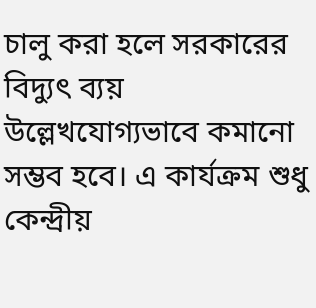চালু করা হলে সরকারের বিদ্যুৎ ব্যয় উল্লেখযোগ্যভাবে কমানো সম্ভব হবে। এ কার্যক্রম শুধু কেন্দ্রীয়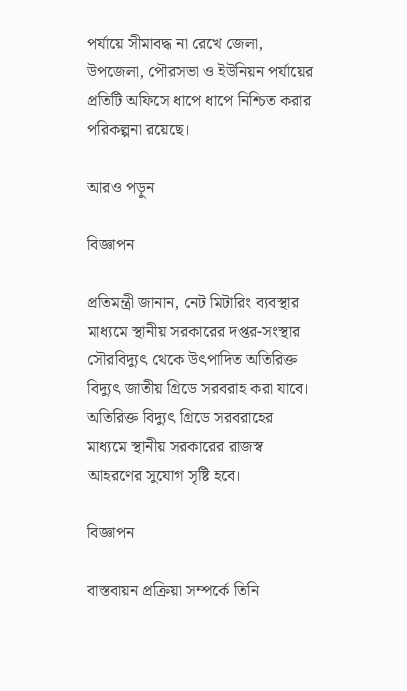পর্যায়ে সীমাবদ্ধ না রেখে জেলা, উপজেলা, পৌরসভা ও ইউনিয়ন পর্যায়ের প্রতিটি অফিসে ধাপে ধাপে নিশ্চিত করার পরিকল্পনা রয়েছে।

আরও পড়ুন

বিজ্ঞাপন

প্রতিমন্ত্রী জানান, নেট মিটারিং ব্যবস্থার মাধ্যমে স্থানীয় সরকারের দপ্তর-সংস্থার সৌরবিদ্যুৎ থেকে উৎপাদিত অতিরিক্ত বিদ্যুৎ জাতীয় গ্রিডে সরবরাহ করা যাবে। অতিরিক্ত বিদ্যুৎ গ্রিডে সরবরাহের মাধ্যমে স্থানীয় সরকারের রাজস্ব আহরণের সুযোগ সৃষ্টি হবে।

বিজ্ঞাপন

বাস্তবায়ন প্রক্রিয়া সম্পর্কে তিনি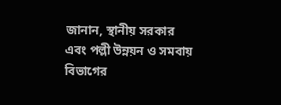জানান, স্থানীয় সরকার এবং পল্লী উন্নয়ন ও সমবায় বিভাগের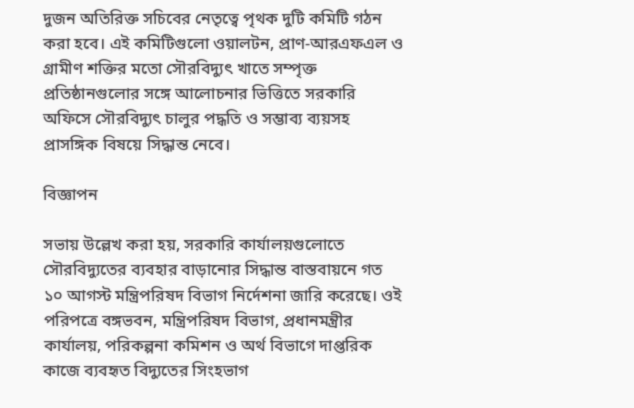দুজন অতিরিক্ত সচিবের নেতৃত্বে পৃথক দুটি কমিটি গঠন করা হবে। এই কমিটিগুলো ওয়ালটন, প্রাণ-আরএফএল ও গ্রামীণ শক্তির মতো সৌরবিদ্যুৎ খাতে সম্পৃক্ত প্রতিষ্ঠানগুলোর সঙ্গে আলোচনার ভিত্তিতে সরকারি অফিসে সৌরবিদ্যুৎ চালুর পদ্ধতি ও সম্ভাব্য ব্যয়সহ প্রাসঙ্গিক বিষয়ে সিদ্ধান্ত নেবে।

বিজ্ঞাপন

সভায় উল্লেখ করা হয়, সরকারি কার্যালয়গুলোতে সৌরবিদ্যুতের ব্যবহার বাড়ানোর সিদ্ধান্ত বাস্তবায়নে গত ১০ আগস্ট মন্ত্রিপরিষদ বিভাগ নির্দেশনা জারি করেছে। ওই পরিপত্রে বঙ্গভবন, মন্ত্রিপরিষদ বিভাগ, প্রধানমন্ত্রীর কার্যালয়, পরিকল্পনা কমিশন ও অর্থ বিভাগে দাপ্তরিক কাজে ব্যবহৃত বিদ্যুতের সিংহভাগ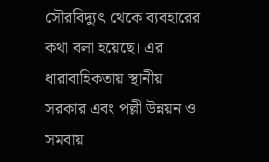সৌরবিদ্যুৎ থেকে ব্যবহারের কথা বলা হয়েছে। এর ধারাবাহিকতায় স্থানীয় সরকার এবং পল্লী উন্নয়ন ও সমবায়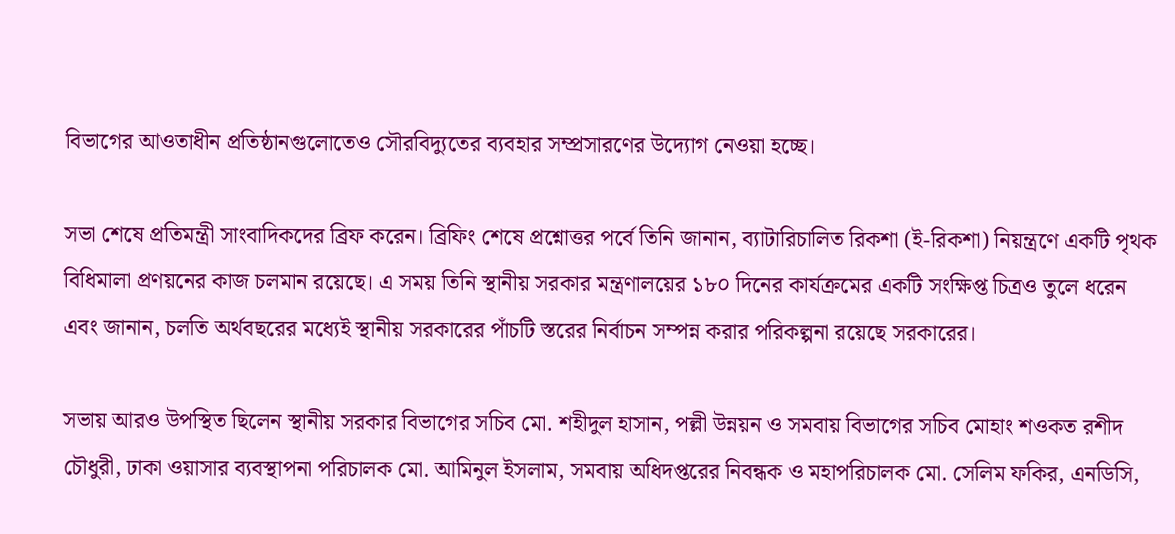বিভাগের আওতাধীন প্রতিষ্ঠানগুলোতেও সৌরবিদ্যুতের ব্যবহার সম্প্রসারণের উদ্যোগ নেওয়া হচ্ছে।

সভা শেষে প্রতিমন্ত্রী সাংবাদিকদের ব্রিফ করেন। ব্রিফিং শেষে প্রশ্নোত্তর পর্বে তিনি জানান, ব্যাটারিচালিত রিকশা (ই-রিকশা) নিয়ন্ত্রণে একটি পৃথক বিধিমালা প্রণয়নের কাজ চলমান রয়েছে। এ সময় তিনি স্থানীয় সরকার মন্ত্রণালয়ের ১৮০ দিনের কার্যক্রমের একটি সংক্ষিপ্ত চিত্রও তুলে ধরেন এবং জানান, চলতি অর্থবছরের মধ্যেই স্থানীয় সরকারের পাঁচটি স্তরের নির্বাচন সম্পন্ন করার পরিকল্পনা রয়েছে সরকারের।

সভায় আরও উপস্থিত ছিলেন স্থানীয় সরকার বিভাগের সচিব মো. শহীদুল হাসান, পল্লী উন্নয়ন ও সমবায় বিভাগের সচিব মোহাং শওকত রশীদ চৌধুরী, ঢাকা ওয়াসার ব্যবস্থাপনা পরিচালক মো. আমিনুল ইসলাম, সমবায় অধিদপ্তরের নিবন্ধক ও মহাপরিচালক মো. সেলিম ফকির, এনডিসি,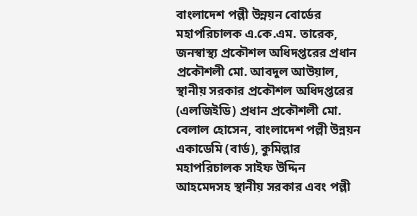বাংলাদেশ পল্লী উন্নয়ন বোর্ডের মহাপরিচালক এ.কে.এম. তারেক, জনস্বাস্থ্য প্রকৌশল অধিদপ্তরের প্রধান প্রকৌশলী মো. আবদুল আউয়াল, স্থানীয় সরকার প্রকৌশল অধিদপ্তরের (এলজিইডি) প্রধান প্রকৌশলী মো. বেলাল হোসেন, বাংলাদেশ পল্লী উন্নয়ন একাডেমি (বার্ড), কুমিল্লার মহাপরিচালক সাইফ উদ্দিন আহমেদসহ স্থানীয় সরকার এবং পল্লী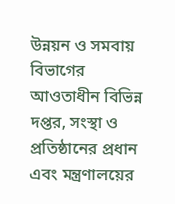উন্নয়ন ও সমবায় বিভাগের আওতাধীন বিভিন্ন দপ্তর, সংস্থা ও প্রতিষ্ঠানের প্রধান এবং মন্ত্রণালয়ের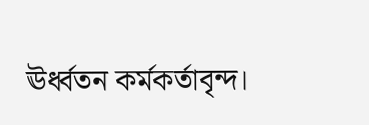ঊর্ধ্বতন কর্মকর্তাবৃন্দ।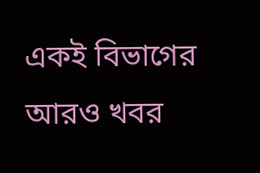একই বিভাগের আরও খবর